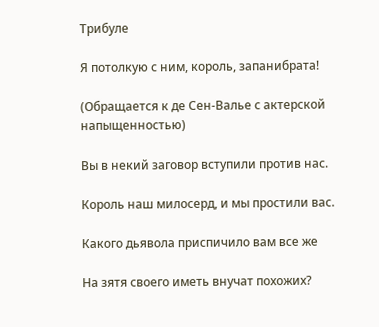Трибуле

Я потолкую с ним, король, запанибрата!

(Обращается к де Сен-Валье с актерской напыщенностью)

Вы в некий заговор вступили против нас.

Король наш милосерд, и мы простили вас.

Какого дьявола приспичило вам все же

На зятя своего иметь внучат похожих?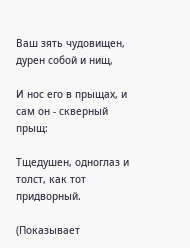Ваш зять чудовищен, дурен собой и нищ,

И нос его в прыщах, и сам он - скверный прыщ:

Тщедушен, одноглаз и толст, как тот придворный.

(Показывает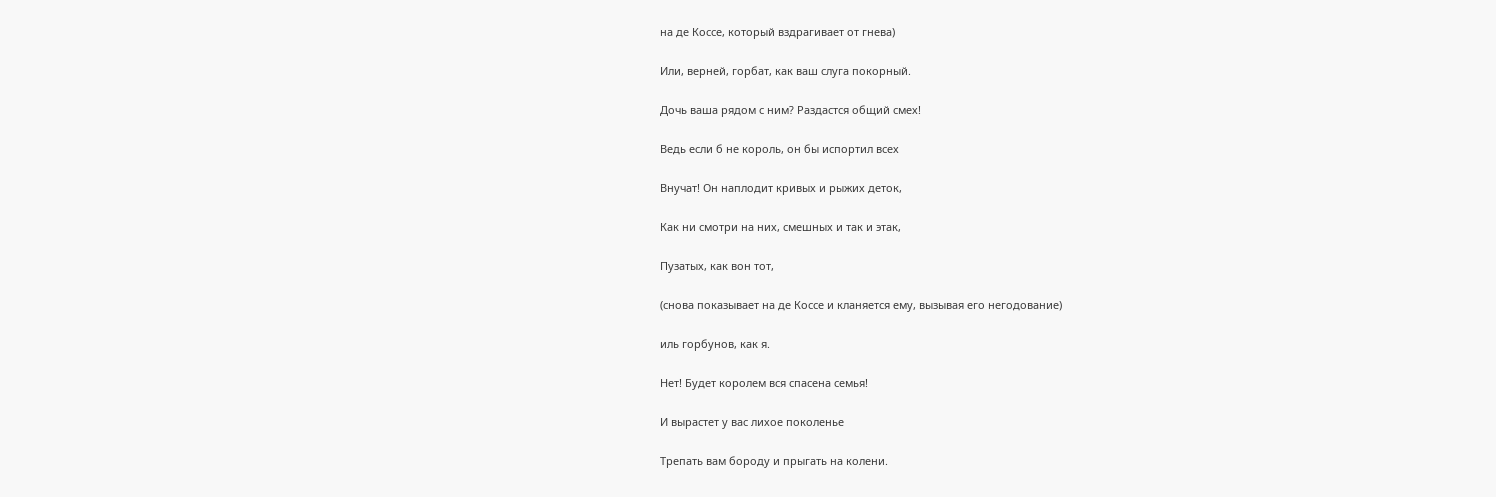на де Коссе, который вздрагивает от гнева)

Или, верней, горбат, как ваш слуга покорный.

Дочь ваша рядом с ним? Раздастся общий смех!

Ведь если б не король, он бы испортил всех

Внучат! Он наплодит кривых и рыжих деток,

Как ни смотри на них, смешных и так и этак,

Пузатых, как вон тот,

(снова показывает на де Коссе и кланяется ему, вызывая его негодование)

иль горбунов, как я.

Нет! Будет королем вся спасена семья!

И вырастет у вас лихое поколенье

Трепать вам бороду и прыгать на колени.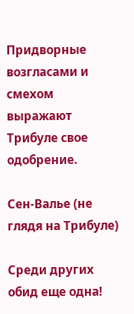Придворные возгласами и смехом выражают Трибуле свое одобрение.

Сен-Валье (не глядя на Трибуле)

Среди других обид еще одна!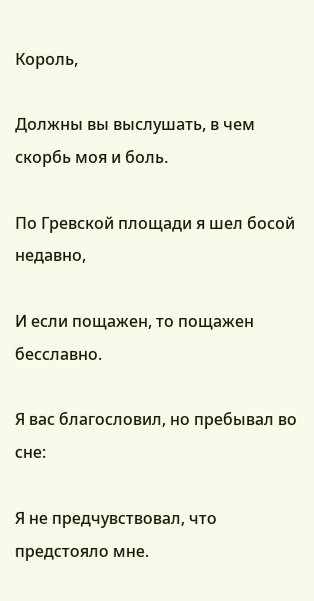Король,

Должны вы выслушать, в чем скорбь моя и боль.

По Гревской площади я шел босой недавно,

И если пощажен, то пощажен бесславно.

Я вас благословил, но пребывал во сне:

Я не предчувствовал, что предстояло мне.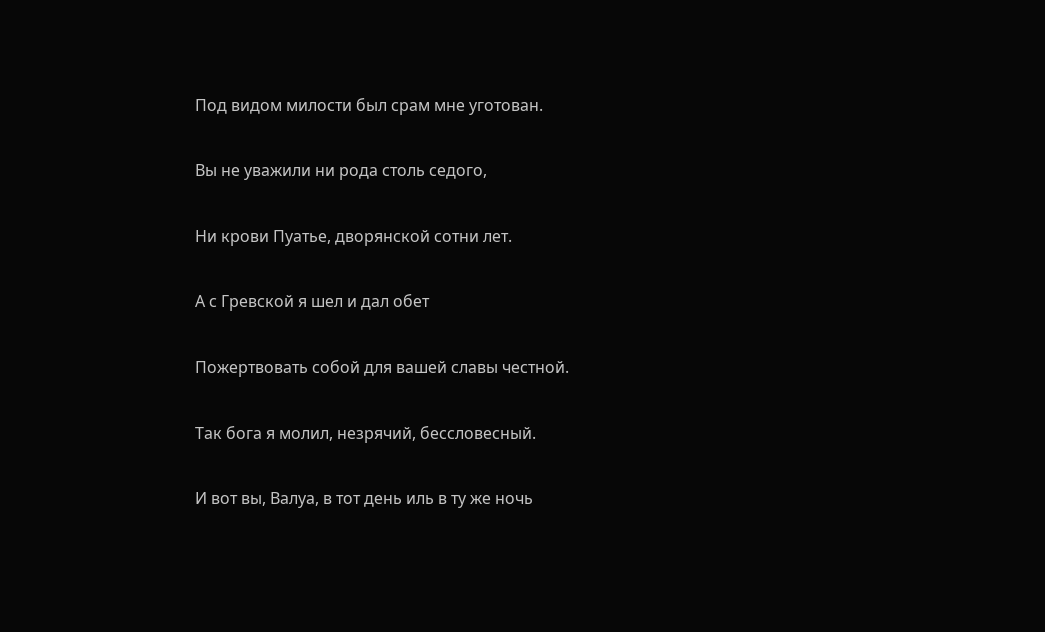Под видом милости был срам мне уготован.

Вы не уважили ни рода столь седого,

Ни крови Пуатье, дворянской сотни лет.

А с Гревской я шел и дал обет

Пожертвовать собой для вашей славы честной.

Так бога я молил, незрячий, бессловесный.

И вот вы, Валуа, в тот день иль в ту же ночь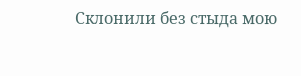Склонили без стыда мою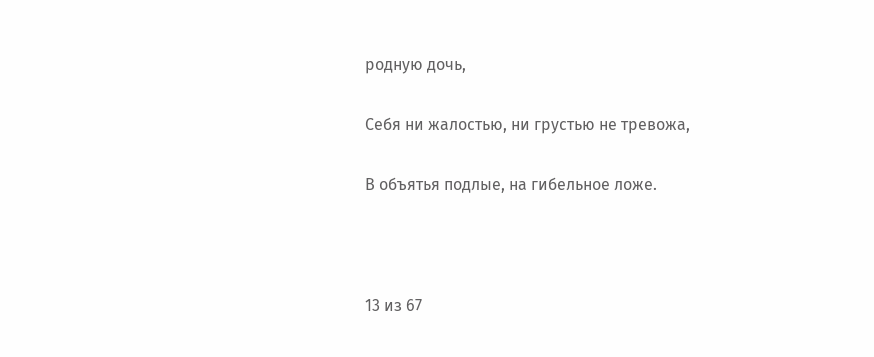родную дочь,

Себя ни жалостью, ни грустью не тревожа,

В объятья подлые, на гибельное ложе.



13 из 67